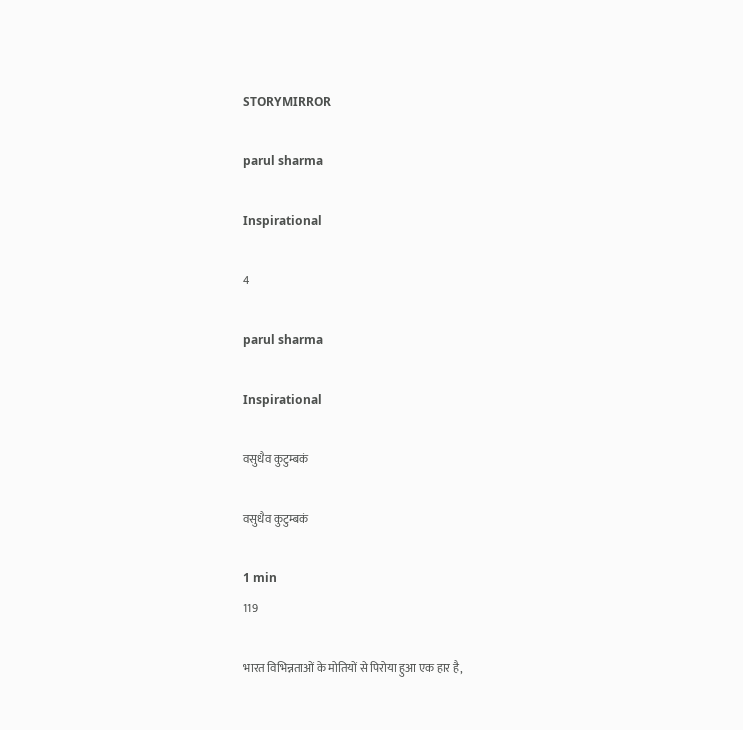STORYMIRROR

parul sharma

Inspirational

4

parul sharma

Inspirational

वसुधैव कुटुम्बकं

वसुधैव कुटुम्बकं

1 min
119

भारत विभिन्नताओं के मोतियों से पिरोया हुआ एक हार है,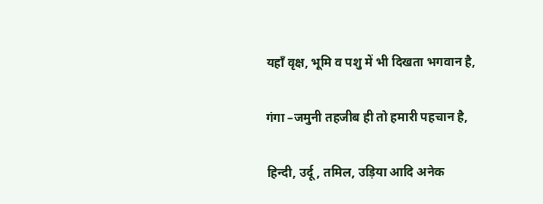यहाँ वृक्ष, भूमि व पशु में भी दिखता भगवान है,

गंगा –जमुनी तहजीब ही तो हमारी पहचान है,

हिन्दी, उर्दू, तमिल, उड़िया आदि अनेक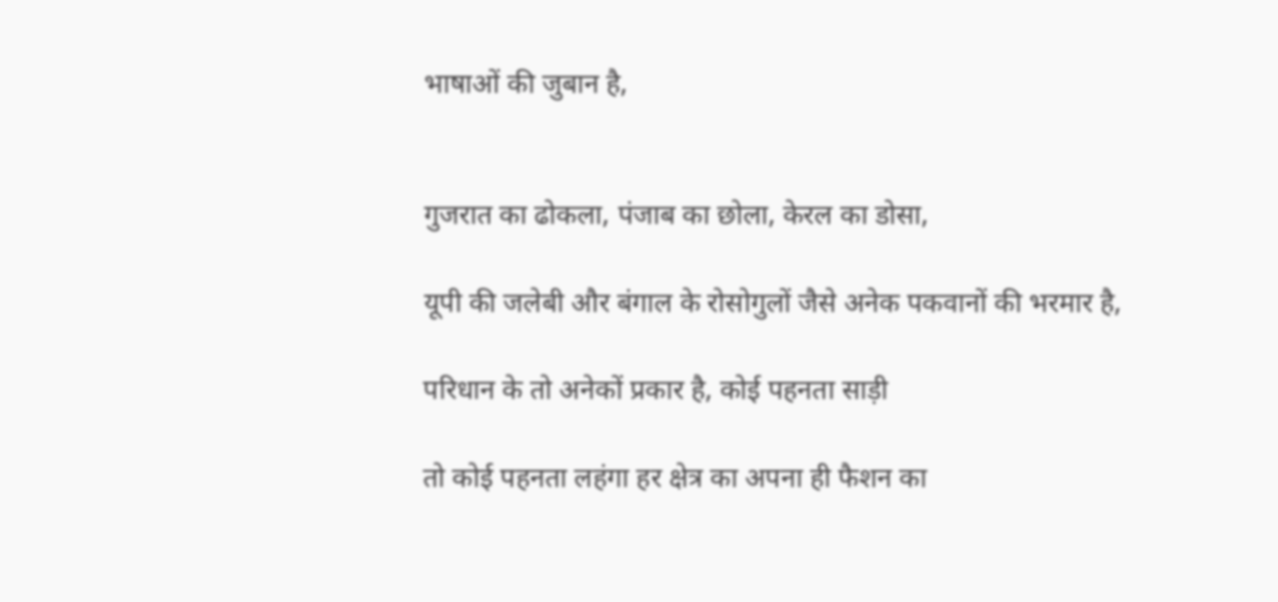भाषाओं की जुबान है,


गुजरात का ढोकला, पंजाब का छोला, केरल का डोसा,

यूपी की जलेबी और बंगाल के रोसोगुलों जैसे अनेक पकवानों की भरमार है,

परिधान के तो अनेकों प्रकार है, कोई पहनता साड़ी

तो कोई पहनता लहंगा हर क्षेत्र का अपना ही फैशन का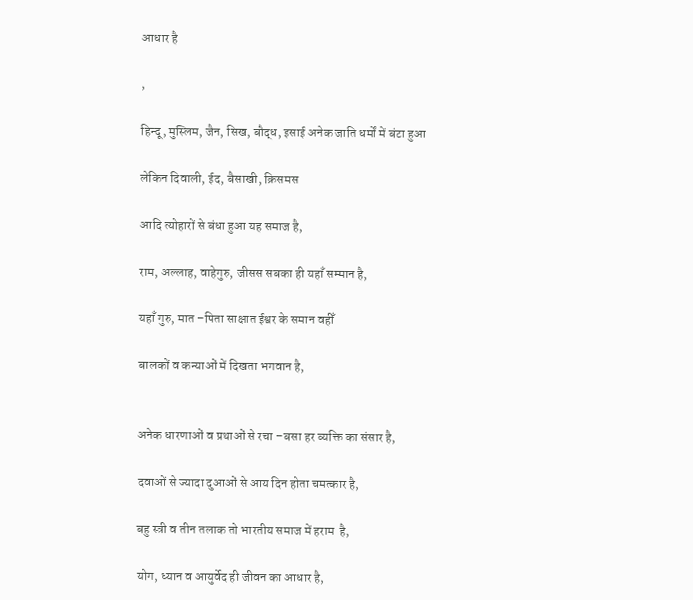आधार है

,

हिन्दू, मुस्लिम, जैन, सिख, बौद्ध, इसाई अनेक जाति धर्मों में बंटा हुआ

लेकिन दिवाली, ईद, बैसाखी, क्रिसमस

आदि त्योहारों से बंधा हुआ यह समाज है,

राम, अल्लाह, वाहेगुरु, जीसस सबका ही यहाँ सम्मान है,

यहाँ गुरु, मात –पिता साक्षात ईश्वर के समान वहीँ

बालकों व कन्याओं में दिखता भगवान है,


अनेक धारणाओं व प्रथाओं से रचा –बसा हर व्यक्ति का संसार है,

दवाओं से ज्यादा दुआओं से आय दिन होता चमत्कार है,

बहु स्त्री व तीन तलाक तो भारतीय समाज में हराम  है,

योग, ध्यान व आयुर्वेद ही जीवन का आधार है,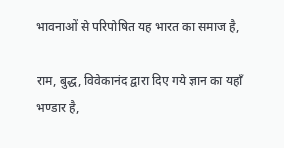भावनाओं से परिपोषित यह भारत का समाज है,

राम, बुद्ध, विवेकानंद द्वारा दिए गये ज्ञान का यहाँ भण्डार है,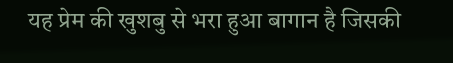यह प्रेम की खुशबु से भरा हुआ बागान है जिसकी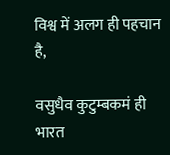विश्व में अलग ही पहचान है,

वसुधैव कुटुम्बकमं ही भारत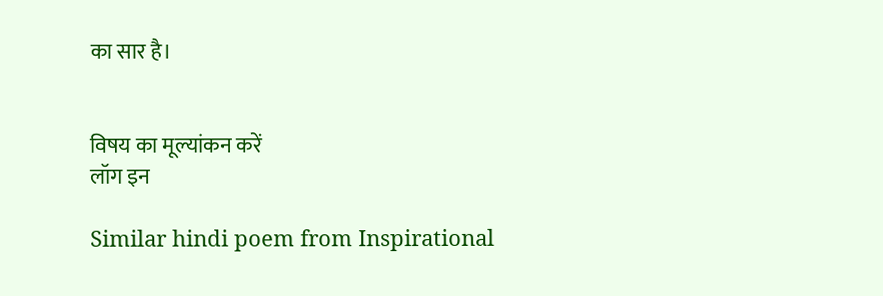का सार है।


विषय का मूल्यांकन करें
लॉग इन

Similar hindi poem from Inspirational